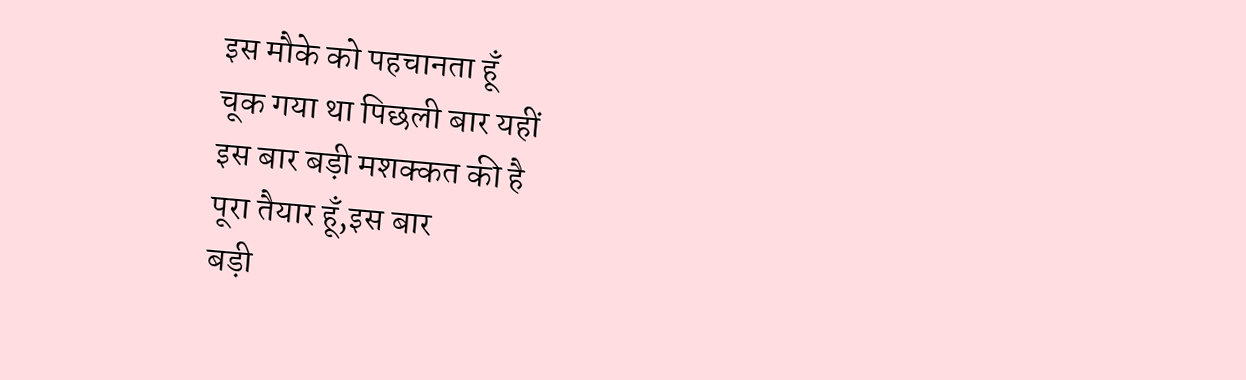इस मौके को पहचानता हूँ
चूक गया था पिछली बार यहीं
इस बार बड़ी मशक्कत की है
पूरा तैयार हूँ,इस बार
बड़ी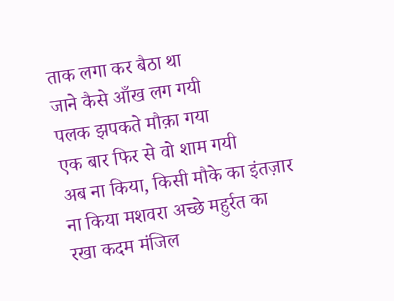ताक लगा कर बैठा था
जाने कैसे आँख लग गयी
पलक झपकते मौक़ा गया
एक बार फिर से वो शाम गयी
अब ना किया, किसी मौके का इंतज़ार
ना किया मशवरा अच्छे महुर्रत का
रखा कदम मंजिल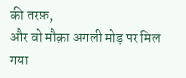की तरफ़,
और वो मौक़ा अगली मोड़ पर मिल गया